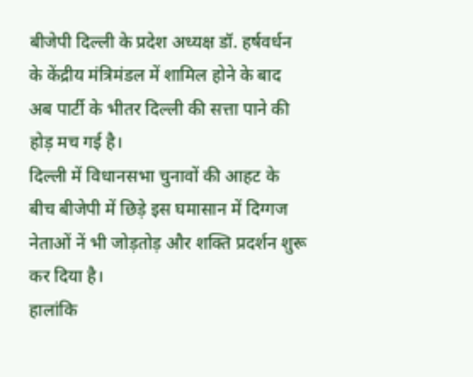बीजेपी दिल्ली के प्रदेश अध्यक्ष डॉ. हर्षवर्धन के केंद्रीय मंत्रिमंडल में शामिल होने के बाद अब पार्टी के भीतर दिल्ली की सत्ता पाने की होड़ मच गई है।
दिल्ली में विधानसभा चुनावों की आहट के बीच बीजेपी में छिड़े इस घमासान में दिग्गज नेताओं नें भी जोड़तोड़ और शक्ति प्रदर्शन शुरू कर दिया है।
हालांकि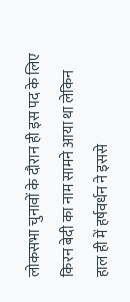लोकसभा चुनावों के दौरान ही इस पद के लिए किरन बेदी का नाम सामने आया था लेकिन हाल ही में हर्षवर्धन ने इससे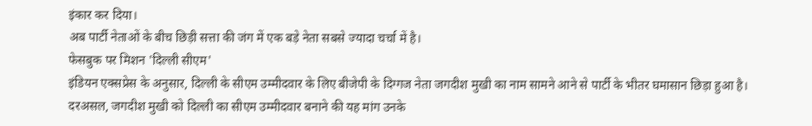इंकार कर दिया।
अब पार्टी नेताओं के बीच छिड़ी सत्ता की जंग में एक बड़े नेता सबसे ज्यादा चर्चा में है।
फेसबुक पर मिशन 'दिल्ली सीएम'
इंडियन एक्सप्रेस के अनुसार, दिल्ली के सीएम उम्मीदवार के लिए बीजेपी के दिग्गज नेता जगदीश मुखी का नाम सामने आने से पार्टी के भीतर घमासान छिड़ा हुआ है।
दरअसल, जगदीश मुखी को दिल्ली का सीएम उम्मीदवार बनाने की यह मांग उनके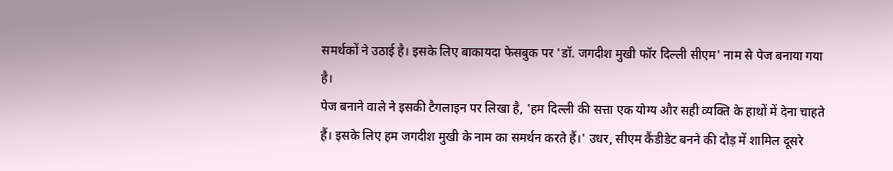समर्थकों ने उठाई है। इसके लिए बाकायदा फेसबुक पर 'डॉ. जगदीश मुखी फॉर दिल्ली सीएम' नाम से पेज बनाया गया है।
पेज बनाने वाले ने इसकी टैगलाइन पर लिखा है, 'हम दिल्ली की सत्ता एक योग्य और सही व्यक्ति के हाथों में देना चाहते हैं। इसके लिए हम जगदीश मुखी के नाम का समर्थन करते हैं।' उधर, सीएम कैंडीडेट बनने की दौड़ में शामिल दूसरे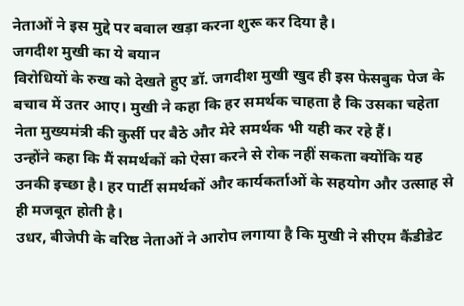नेताओं ने इस मुद्दे पर बवाल खड़ा करना शुरू कर दिया है।
जगदीश मुखी का ये बयान
विरोधियों के रुख को देखते हुए डॉ. जगदीश मुखी खुद ही इस फेसबुक पेज के बचाव में उतर आए। मुखी ने कहा कि हर समर्थक चाहता है कि उसका चहेता नेता मुख्यमंत्री की कुर्सी पर बैठे और मेरे समर्थक भी यही कर रहे हैं।
उन्होंने कहा कि मैं समर्थकों को ऐसा करने से रोक नहीं सकता क्योंकि यह उनकी इच्छा है। हर पार्टी समर्थकों और कार्यकर्ताओं के सहयोग और उत्साह से ही मजबूत होती है।
उधर, बीजेपी के वरिष्ठ नेताओं ने आरोप लगाया है कि मुखी ने सीएम कैंडीडेट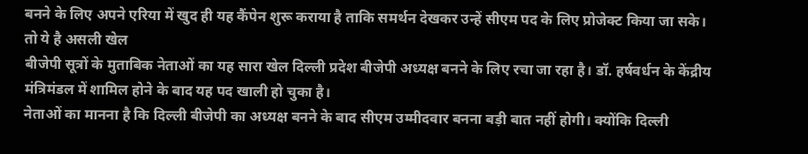बनने के लिए अपने एरिया में खुद ही यह कैंपेन शुरू कराया है ताकि समर्थन देखकर उन्हें सीएम पद के लिए प्रोजेक्ट किया जा सके।
तो ये है असली खेल
बीजेपी सूत्रों के मुताबिक नेताओं का यह सारा खेल दिल्ली प्रदेश बीजेपी अध्यक्ष बनने के लिए रचा जा रहा है। डॉ. हर्षवर्धन के केंद्रीय मंत्रिमंडल में शामिल होने के बाद यह पद खाली हो चुका है।
नेताओं का मानना है कि दिल्ली बीजेपी का अध्यक्ष बनने के बाद सीएम उम्मीदवार बनना बड़ी बात नहीं होगी। क्योंकि दिल्ली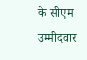के सीएम उम्मीदवार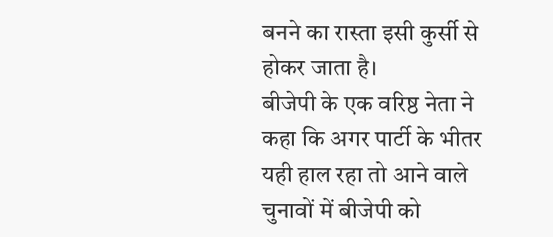बनने का रास्ता इसी कुर्सी से होकर जाता है।
बीजेपी के एक वरिष्ठ नेता ने कहा कि अगर पार्टी के भीतर यही हाल रहा तो आने वाले चुनावों में बीजेपी को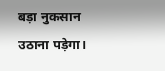बड़ा नुकसान उठाना पड़ेगा।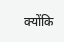क्योंकि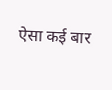ऐसा कई बार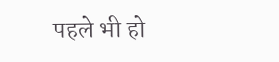पहले भी हो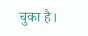चुका है।